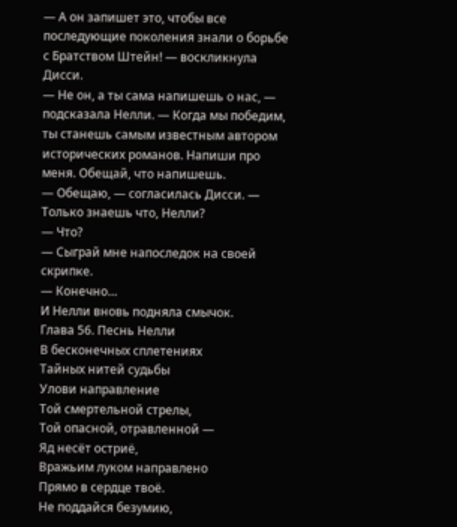— А он запишет это, чтобы все последующие поколения знали о борьбе с Братством Штейн! — воскликнула Дисси.
— Не он, а ты сама напишешь о нас, — подсказала Нелли. — Когда мы победим, ты станешь самым известным автором исторических романов. Напиши про меня. Обещай, что напишешь.
— Обещаю, — согласилась Дисси. — Только знаешь что, Нелли?
— Что?
— Сыграй мне напоследок на своей скрипке.
— Конечно…
И Нелли вновь подняла смычок.
Глава 56. Песнь Нелли
В бесконечных сплетениях
Тайных нитей судьбы
Улови направление
Той смертельной стрелы,
Той опасной, отравленной —
Яд несёт остриё,
Вражьим луком направлено
Прямо в сердце твоё.
Не поддайся безумию,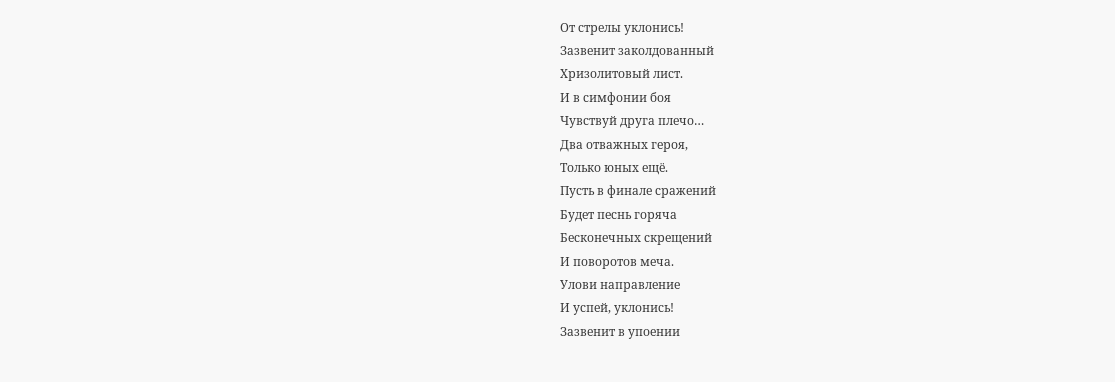От стрелы уклонись!
Зазвенит заколдованный
Хризолитовый лист.
И в симфонии боя
Чувствуй друга плечо…
Два отважных героя,
Только юных ещё.
Пусть в финале сражений
Будет песнь горяча
Бесконечных скрещений
И поворотов меча.
Улови направление
И успей, уклонись!
Зазвенит в упоении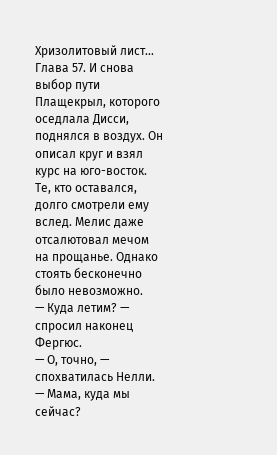Хризолитовый лист…
Глава 57. И снова выбор пути
Плащекрыл, которого оседлала Дисси, поднялся в воздух. Он описал круг и взял курс на юго-восток. Те, кто оставался, долго смотрели ему вслед. Мелис даже отсалютовал мечом на прощанье. Однако стоять бесконечно было невозможно.
— Куда летим? — спросил наконец Фергюс.
— О, точно, — спохватилась Нелли. — Мама, куда мы сейчас?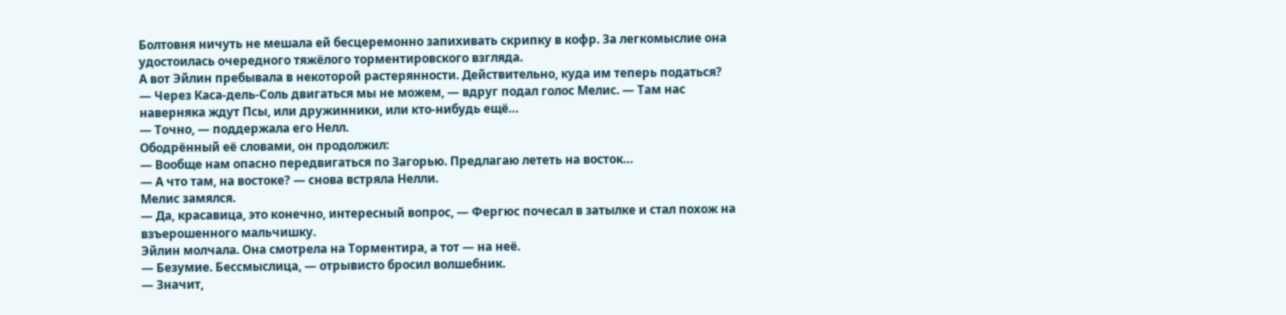Болтовня ничуть не мешала ей бесцеремонно запихивать скрипку в кофр. За легкомыслие она удостоилась очередного тяжёлого торментировского взгляда.
А вот Эйлин пребывала в некоторой растерянности. Действительно, куда им теперь податься?
— Через Каса-дель-Соль двигаться мы не можем, — вдруг подал голос Мелис. — Там нас наверняка ждут Псы, или дружинники, или кто-нибудь ещё…
— Точно, — поддержала его Нелл.
Ободрённый её словами, он продолжил:
— Вообще нам опасно передвигаться по Загорью. Предлагаю лететь на восток…
— А что там, на востоке? — снова встряла Нелли.
Мелис замялся.
— Да, красавица, это конечно, интересный вопрос, — Фергюс почесал в затылке и стал похож на взъерошенного мальчишку.
Эйлин молчала. Она смотрела на Торментира, а тот — на неё.
— Безумие. Бессмыслица, — отрывисто бросил волшебник.
— Значит,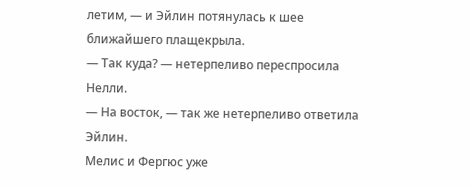летим, — и Эйлин потянулась к шее ближайшего плащекрыла.
— Так куда? — нетерпеливо переспросила Нелли.
— На восток, — так же нетерпеливо ответила Эйлин.
Мелис и Фергюс уже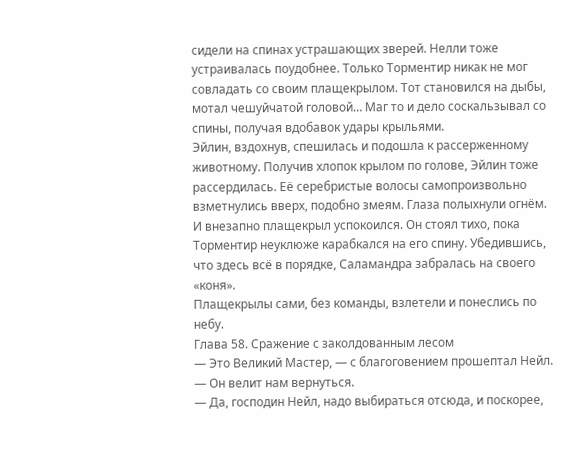сидели на спинах устрашающих зверей. Нелли тоже устраивалась поудобнее. Только Торментир никак не мог совладать со своим плащекрылом. Тот становился на дыбы, мотал чешуйчатой головой… Маг то и дело соскальзывал со спины, получая вдобавок удары крыльями.
Эйлин, вздохнув, спешилась и подошла к рассерженному животному. Получив хлопок крылом по голове, Эйлин тоже рассердилась. Её серебристые волосы самопроизвольно взметнулись вверх, подобно змеям. Глаза полыхнули огнём. И внезапно плащекрыл успокоился. Он стоял тихо, пока Торментир неуклюже карабкался на его спину. Убедившись, что здесь всё в порядке, Саламандра забралась на своего «коня».
Плащекрылы сами, без команды, взлетели и понеслись по небу.
Глава 58. Сражение с заколдованным лесом
— Это Великий Мастер, — с благоговением прошептал Нейл. — Он велит нам вернуться.
— Да, господин Нейл, надо выбираться отсюда, и поскорее,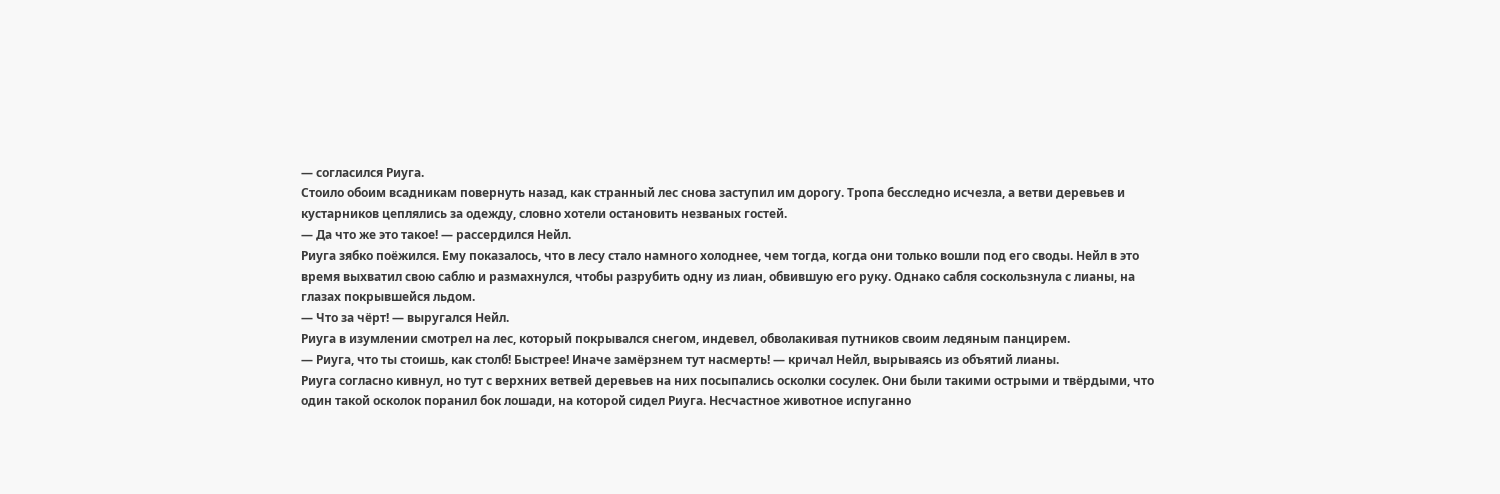— согласился Риуга.
Стоило обоим всадникам повернуть назад, как странный лес снова заступил им дорогу. Тропа бесследно исчезла, а ветви деревьев и кустарников цеплялись за одежду, словно хотели остановить незваных гостей.
— Да что же это такое! — рассердился Нейл.
Риуга зябко поёжился. Ему показалось, что в лесу стало намного холоднее, чем тогда, когда они только вошли под его своды. Нейл в это время выхватил свою саблю и размахнулся, чтобы разрубить одну из лиан, обвившую его руку. Однако сабля соскользнула с лианы, на глазах покрывшейся льдом.
— Что за чёрт! — выругался Нейл.
Риуга в изумлении смотрел на лес, который покрывался снегом, индевел, обволакивая путников своим ледяным панцирем.
— Риуга, что ты стоишь, как столб! Быстрее! Иначе замёрзнем тут насмерть! — кричал Нейл, вырываясь из объятий лианы.
Риуга согласно кивнул, но тут с верхних ветвей деревьев на них посыпались осколки сосулек. Они были такими острыми и твёрдыми, что один такой осколок поранил бок лошади, на которой сидел Риуга. Несчастное животное испуганно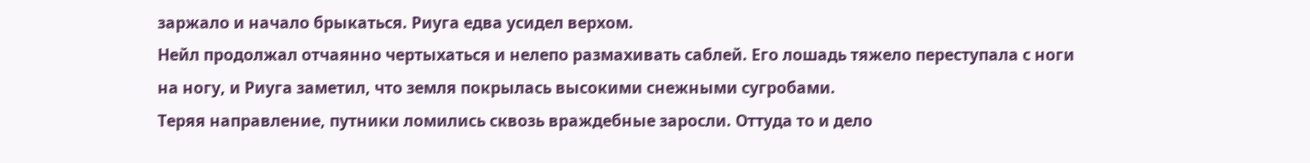заржало и начало брыкаться. Риуга едва усидел верхом.
Нейл продолжал отчаянно чертыхаться и нелепо размахивать саблей. Его лошадь тяжело переступала с ноги на ногу, и Риуга заметил, что земля покрылась высокими снежными сугробами.
Теряя направление, путники ломились сквозь враждебные заросли. Оттуда то и дело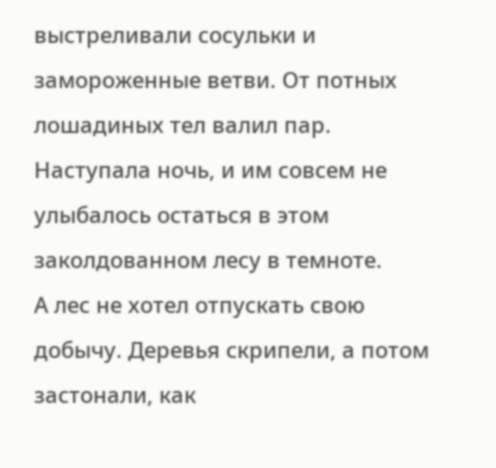выстреливали сосульки и замороженные ветви. От потных лошадиных тел валил пар. Наступала ночь, и им совсем не улыбалось остаться в этом заколдованном лесу в темноте.
А лес не хотел отпускать свою добычу. Деревья скрипели, а потом застонали, как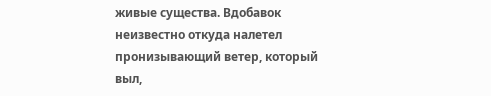живые существа. Вдобавок неизвестно откуда налетел пронизывающий ветер, который выл,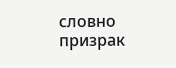словно призрак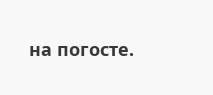на погосте.